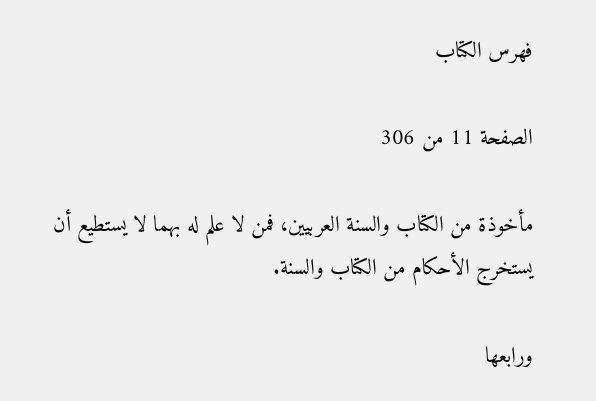فهرس الكتاب

الصفحة 11 من 306

مأخوذة من الكتاب والسنة العربيين، فمن لا علم له بهما لا يستطيع أن يستخرج الأحكام من الكتاب والسنة.

ورابعها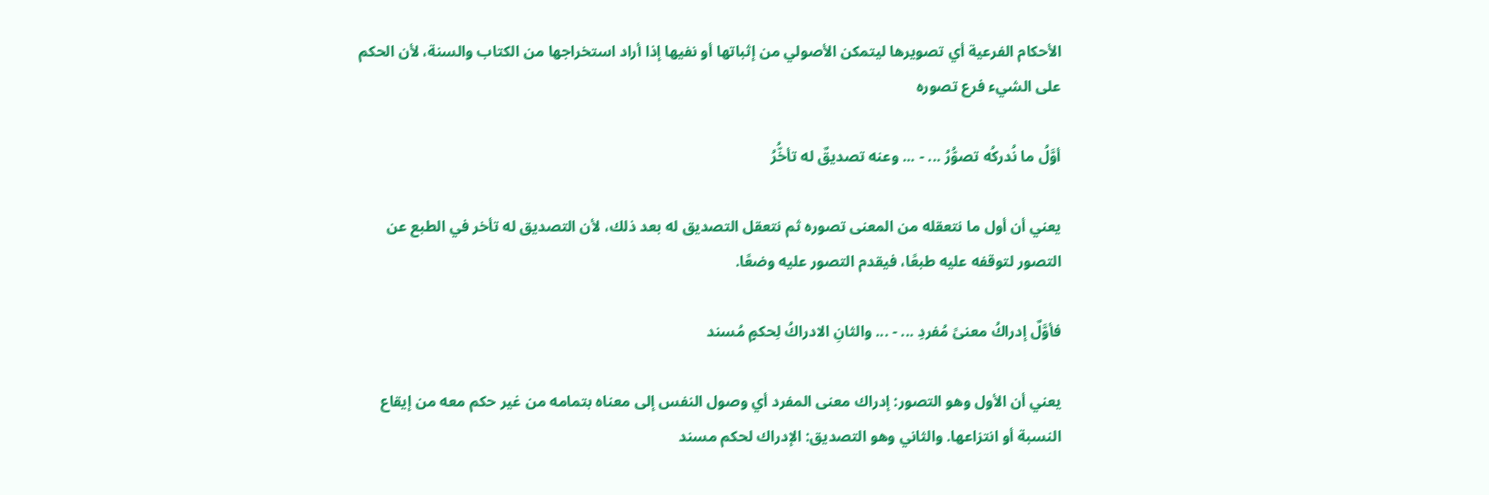الأحكام الفرعية أي تصويرها ليتمكن الأصولي من إثباتها أو نفيها إذا أراد استخراجها من الكتاب والسنة، لأن الحكم على الشيء فرع تصوره

أوَّلُ ما نُدركُه تصوُّرُ ... - ... وعنه تصديقٌ له تأخُّرُ

يعني أن أول ما نتعقله من المعنى تصوره ثم نتعقل التصديق له بعد ذلك، لأن التصديق له تأخر في الطبع عن التصور لتوقفه عليه طبعًا، فيقدم التصور عليه وضعًا.

فأوَّلٌ إدراكُ معنىً مُفردِ ... - ... والثانِ الادراكُ لِحكمٍ مُسند

يعني أن الأول وهو التصور: إدراك معنى المفرد أي وصول النفس إلى معناه بتمامه من غير حكم معه من إيقاع النسبة أو انتزاعها. والثاني وهو التصديق: الإدراك لحكم مسند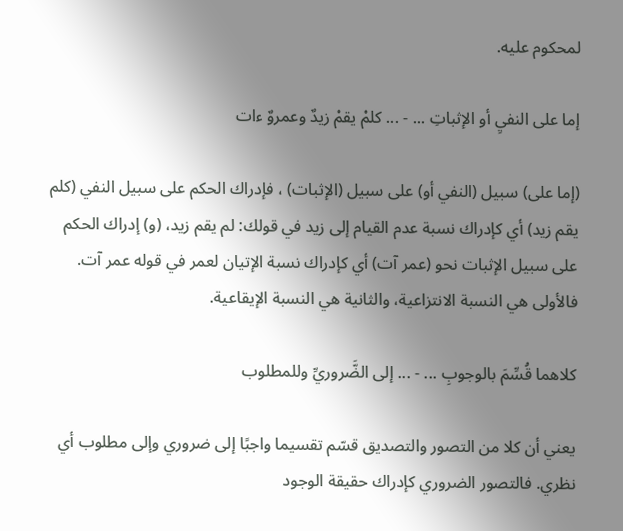لمحكوم عليه.

إما على النفيِ أو الإثباتِ ... - ... كلمْ يقمْ زيدٌ وعمروٌ ءات

(إما على) سبيل (النفي أو) على سبيل (الإثبات) ، فإدراك الحكم على سبيل النفي (كلم يقم زيد) أي كإدراك نسبة عدم القيام إلى زيد في قولك: لم يقم زيد، (و) إدراك الحكم على سبيل الإثبات نحو (عمر آت) أي كإدراك نسبة الإتيان لعمر في قوله عمر آت. فالأولى هي النسبة الانتزاعية، والثانية هي النسبة الإيقاعية.

كلاهما قُسِّمَ بالوجوبِ ... - ... إلى الضَّروريِّ وللمطلوب

يعني أن كلا من التصور والتصديق قسّم تقسيما واجبًا إلى ضروري وإلى مطلوب أي نظري. فالتصور الضروري كإدراك حقيقة الوجود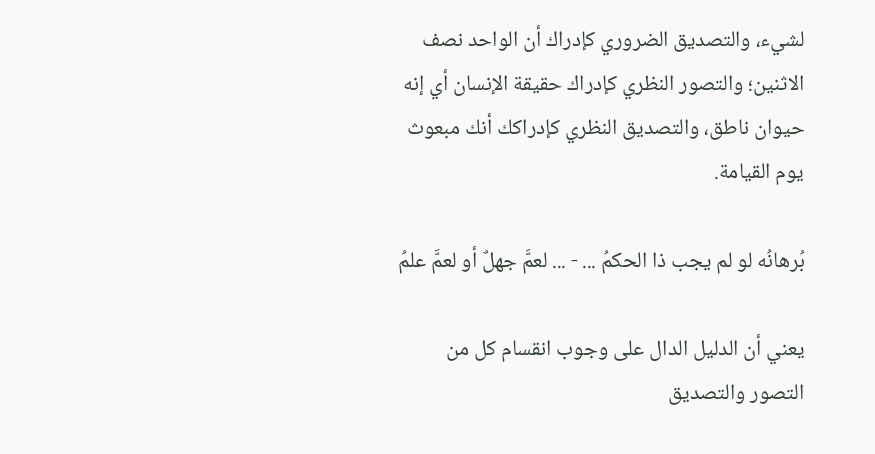لشيء، والتصديق الضروري كإدراك أن الواحد نصف الاثنين؛ والتصور النظري كإدراك حقيقة الإنسان أي إنه حيوان ناطق، والتصديق النظري كإدراكك أنك مبعوث يوم القيامة.

بُرهانُه لو لم يجب ذا الحكمُ ... - ... لعمَّ جهلٌ أو لعمَّ علمُ

يعني أن الدليل الدال على وجوب انقسام كل من التصور والتصديق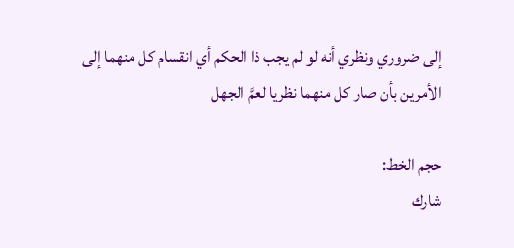إلى ضروري ونظري أنه لو لم يجب ذا الحكم أي انقسام كل منهما إلى الأمرين بأن صار كل منهما نظريا لعمَّ الجهل

حجم الخط:
شارك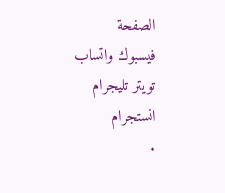الصفحة
فيسبوك واتساب تويتر تليجرام انستجرام
.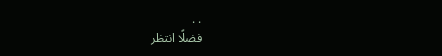. .
فضلًا انتظر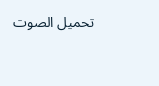تحميل الصوت